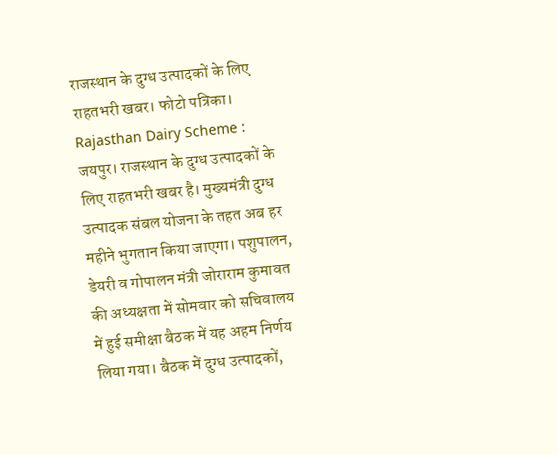राजस्थान के दुग्ध उत्पादकों के लिए राहतभरी खबर। फोटो पत्रिका।
Rajasthan Dairy Scheme : जयपुर। राजस्थान के दुग्ध उत्पादकों के लिए राहतभरी खबर है। मुख्यमंत्री दुग्ध उत्पादक संबल योजना के तहत अब हर महीने भुगतान किया जाएगा। पशुपालन, डेयरी व गोपालन मंत्री जोराराम कुमावत की अध्यक्षता में सोमवार को सचिवालय में हुई समीक्षा बैठक में यह अहम निर्णय लिया गया। बैठक में दुग्ध उत्पादकों,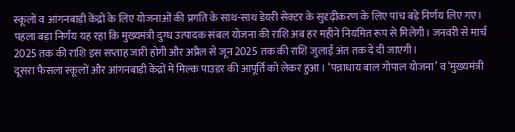स्कूलों व आंगनबाड़ी केंद्रों के लिए योजनाओं की प्रगति के साथ-साथ डेयरी सेक्टर के सुदृढ़ीकरण के लिए पांच बड़े निर्णय लिए गए।
पहला बड़ा निर्णय यह रहा कि मुख्यमंत्री दुग्ध उत्पादक संबल योजना की राशि अब हर महीने नियमित रूप से मिलेगी। जनवरी से मार्च 2025 तक की राशि इस सप्ताह जारी होगी और अप्रैल से जून 2025 तक की राशि जुलाई अंत तक दे दी जाएगी।
दूसरा फैसला स्कूलों और आंगनबाड़ी केंद्रों में मिल्क पाउडर की आपूर्ति को लेकर हुआ। ‘पन्नाधाय बाल गोपाल योजना’ व ‘मुख्यमंत्री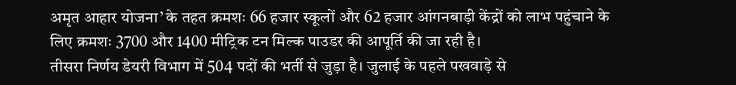अमृत आहार योजना’ के तहत क्रमशः 66 हजार स्कूलों और 62 हजार आंगनबाड़ी केंद्रों को लाभ पहुंचाने के लिए क्रमशः 3700 और 1400 मीट्रिक टन मिल्क पाउडर की आपूर्ति की जा रही है।
तीसरा निर्णय डेयरी विभाग में 504 पदों की भर्ती से जुड़ा है। जुलाई के पहले पखवाड़े से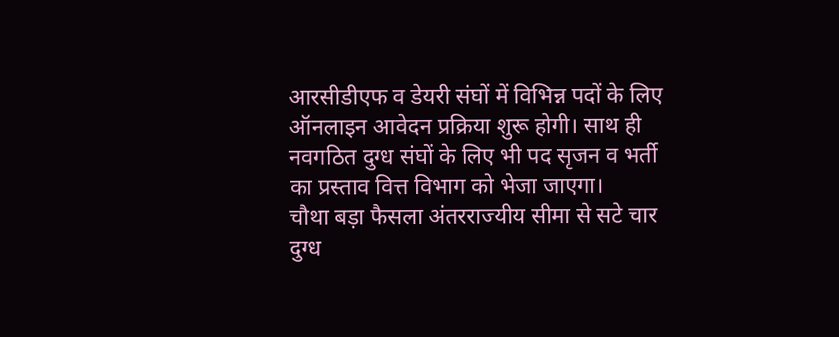आरसीडीएफ व डेयरी संघों में विभिन्न पदों के लिए ऑनलाइन आवेदन प्रक्रिया शुरू होगी। साथ ही नवगठित दुग्ध संघों के लिए भी पद सृजन व भर्ती का प्रस्ताव वित्त विभाग को भेजा जाएगा।
चौथा बड़ा फैसला अंतरराज्यीय सीमा से सटे चार दुग्ध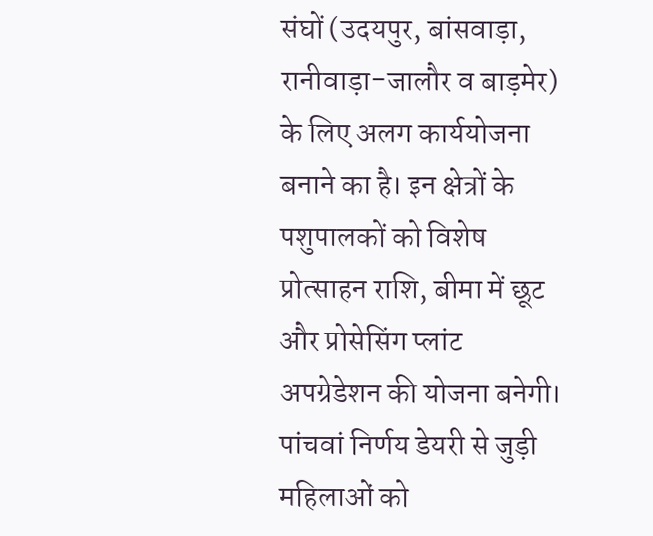संघों (उदयपुर, बांसवाड़ा, रानीवाड़ा-जालौर व बाड़मेर) के लिए अलग कार्ययोजना बनाने का है। इन क्षेत्रों के पशुपालकों को विशेष प्रोत्साहन राशि, बीमा में छूट और प्रोसेसिंग प्लांट अपग्रेडेशन की योजना बनेगी।
पांचवां निर्णय डेयरी से जुड़ी महिलाओं को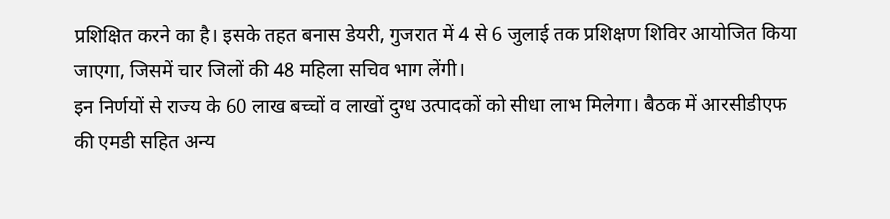प्रशिक्षित करने का है। इसके तहत बनास डेयरी, गुजरात में 4 से 6 जुलाई तक प्रशिक्षण शिविर आयोजित किया जाएगा, जिसमें चार जिलों की 48 महिला सचिव भाग लेंगी।
इन निर्णयों से राज्य के 60 लाख बच्चों व लाखों दुग्ध उत्पादकों को सीधा लाभ मिलेगा। बैठक में आरसीडीएफ की एमडी सहित अन्य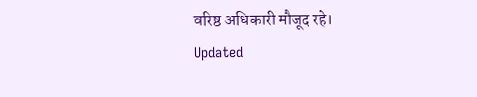वरिष्ठ अधिकारी मौजूद रहे।
Updated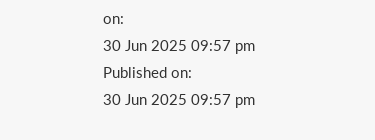on:
30 Jun 2025 09:57 pm
Published on:
30 Jun 2025 09:57 pm